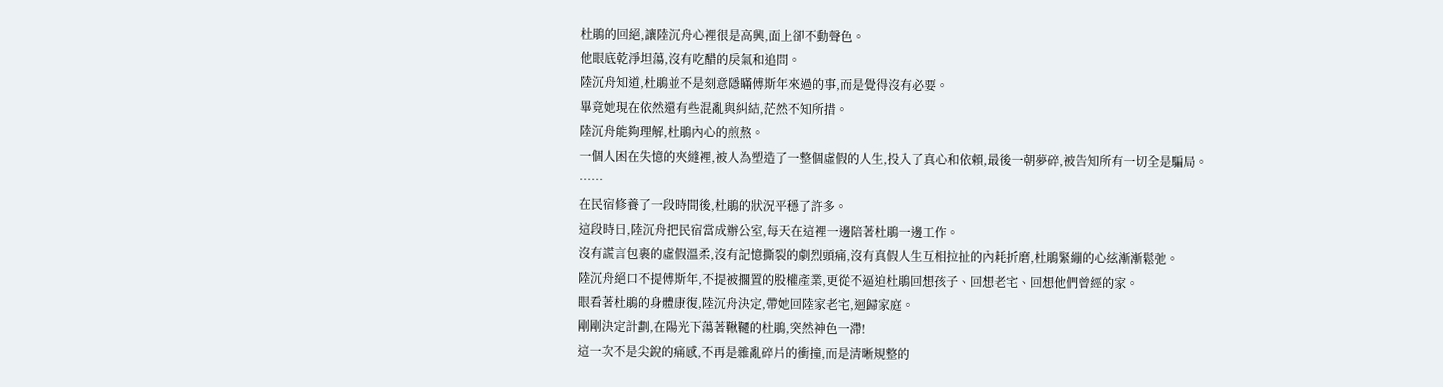杜鵑的回絕,讓陸沉舟心裡很是高興,面上卻不動聲色。
他眼底乾淨坦蕩,沒有吃醋的戾氣和追問。
陸沉舟知道,杜鵑並不是刻意隱瞞傅斯年來過的事,而是覺得沒有必要。
畢竟她現在依然還有些混亂與糾結,茫然不知所措。
陸沉舟能夠理解,杜鵑內心的煎熬。
一個人困在失憶的夾縫裡,被人為塑造了一整個虛假的人生,投入了真心和依賴,最後一朝夢碎,被告知所有一切全是騙局。
……
在民宿修養了一段時間後,杜鵑的狀況平穩了許多。
這段時日,陸沉舟把民宿當成辦公室,每天在這裡一邊陪著杜鵑一邊工作。
沒有謊言包裹的虛假溫柔,沒有記憶撕裂的劇烈頭痛,沒有真假人生互相拉扯的內耗折磨,杜鵑緊繃的心絃漸漸鬆弛。
陸沉舟絕口不提傅斯年,不提被擱置的股權產業,更從不逼迫杜鵑回想孩子、回想老宅、回想他們曾經的家。
眼看著杜鵑的身體康復,陸沉舟決定,帶她回陸家老宅,迴歸家庭。
剛剛決定計劃,在陽光下蕩著鞦韆的杜鵑,突然神色一滯!
這一次不是尖銳的痛感,不再是雜亂碎片的衝撞,而是清晰規整的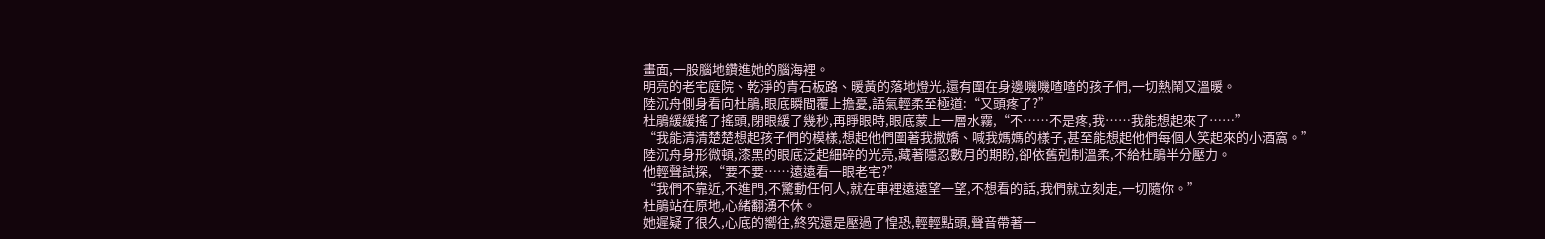畫面,一股腦地鑽進她的腦海裡。
明亮的老宅庭院、乾淨的青石板路、暖黃的落地燈光,還有圍在身邊嘰嘰喳喳的孩子們,一切熱鬧又溫暖。
陸沉舟側身看向杜鵑,眼底瞬間覆上擔憂,語氣輕柔至極道:“又頭疼了?”
杜鵑緩緩搖了搖頭,閉眼緩了幾秒,再睜眼時,眼底蒙上一層水霧,“不……不是疼,我……我能想起來了……”
“我能清清楚楚想起孩子們的模樣,想起他們圍著我撒嬌、喊我媽媽的樣子,甚至能想起他們每個人笑起來的小酒窩。”
陸沉舟身形微頓,漆黑的眼底泛起細碎的光亮,藏著隱忍數月的期盼,卻依舊剋制溫柔,不給杜鵑半分壓力。
他輕聲試探,“要不要……遠遠看一眼老宅?”
“我們不靠近,不進門,不驚動任何人,就在車裡遠遠望一望,不想看的話,我們就立刻走,一切隨你。”
杜鵑站在原地,心緒翻湧不休。
她遲疑了很久,心底的嚮往,終究還是壓過了惶恐,輕輕點頭,聲音帶著一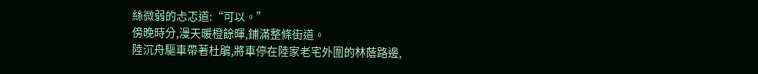絲微弱的忐忑道:“可以。”
傍晚時分,漫天暖橙餘暉,鋪滿整條街道。
陸沉舟驅車帶著杜鵑,將車停在陸家老宅外圍的林蔭路邊,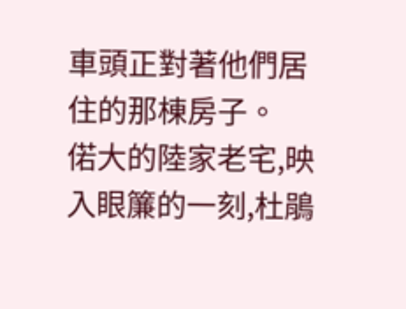車頭正對著他們居住的那棟房子。
偌大的陸家老宅,映入眼簾的一刻,杜鵑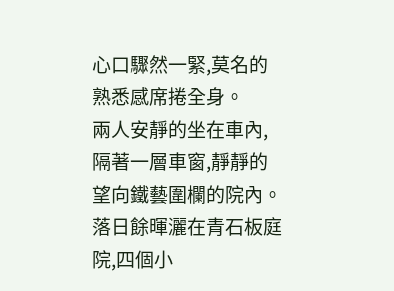心口驟然一緊,莫名的熟悉感席捲全身。
兩人安靜的坐在車內,隔著一層車窗,靜靜的望向鐵藝圍欄的院內。
落日餘暉灑在青石板庭院,四個小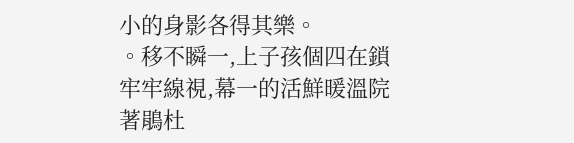小的身影各得其樂。
。移不瞬一,上子孩個四在鎖牢牢線視,幕一的活鮮暖溫院著鵑杜